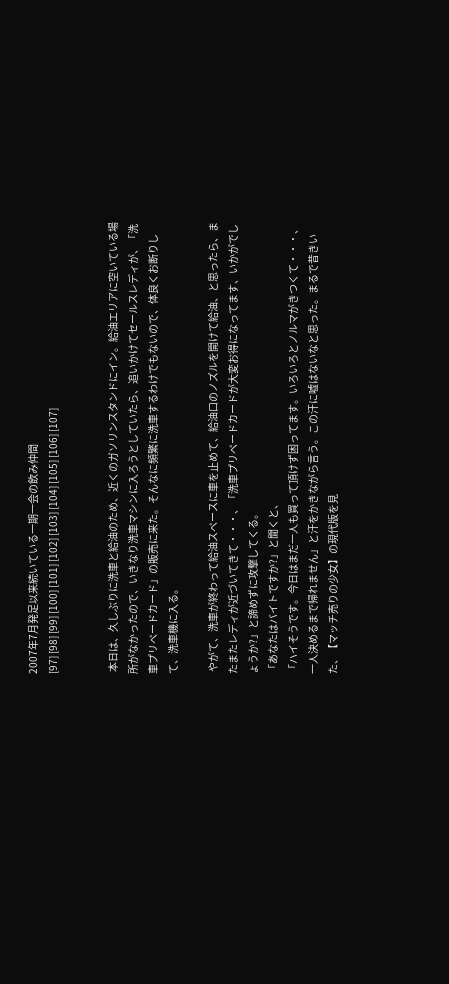2007年7月発足以来続いている一期一会の飲み仲間
[97] [98] [99] [100] [101] [102] [103] [104] [105] [106] [107]


 本日は、久しぶりに洗車と給油のため、近くのガソリンスタンドにイン。給油エリアに空いている場所がなかったので、いきなり洗車マシンに入ろうとしていたら、追いかけてセールスレディが、「洗車プリペードカード」の販売に来た。そんなに頻繁に洗車するわけでもないので、体良くお断りして、洗車機に入る。

 やがて、洗車が終わって給油スペースに車を止めて、給油口のノズルを開けて給油、と思ったら、またまたレディが近づいてきて・・・、「洗車プリペードカードが大変お得になってます、いかがでしょうか?」と諦めずに攻撃してくる。
「あなたはバイトですか?」と聞くと、
「ハイそうです。今日はまだ一人も買って頂けず困ってます。いろいろとノルマがきつくて・・・、一人決めるまで帰れません」と汗をかきながら言う。この汗に嘘はないなと思った。まるで昔きいた、【マッチ売りの少女】の現代版を見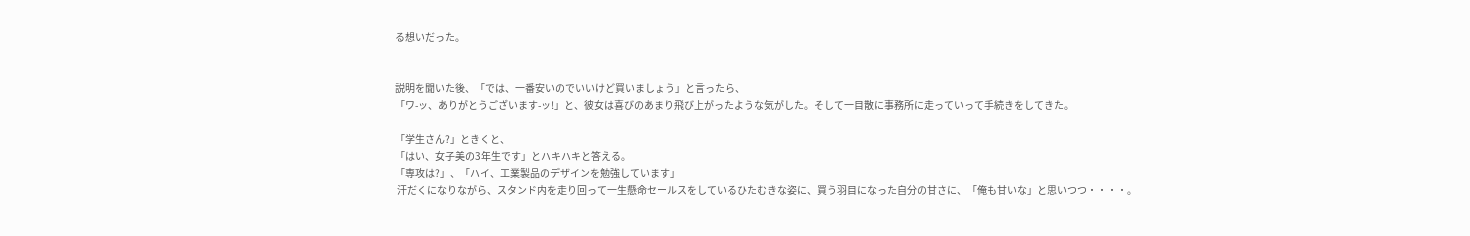る想いだった。


説明を聞いた後、「では、一番安いのでいいけど買いましょう」と言ったら、
「ワ-ッ、ありがとうございます-ッ!」と、彼女は喜びのあまり飛び上がったような気がした。そして一目散に事務所に走っていって手続きをしてきた。

「学生さん?」ときくと、
「はい、女子美の3年生です」とハキハキと答える。
「専攻は?」、「ハイ、工業製品のデザインを勉強しています」
 汗だくになりながら、スタンド内を走り回って一生懸命セールスをしているひたむきな姿に、買う羽目になった自分の甘さに、「俺も甘いな」と思いつつ・・・・。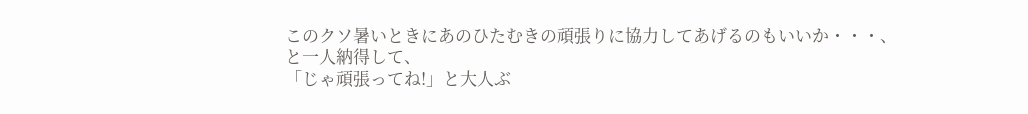このクソ暑いときにあのひたむきの頑張りに協力してあげるのもいいか・・・、
と一人納得して、
「じゃ頑張ってね!」と大人ぶ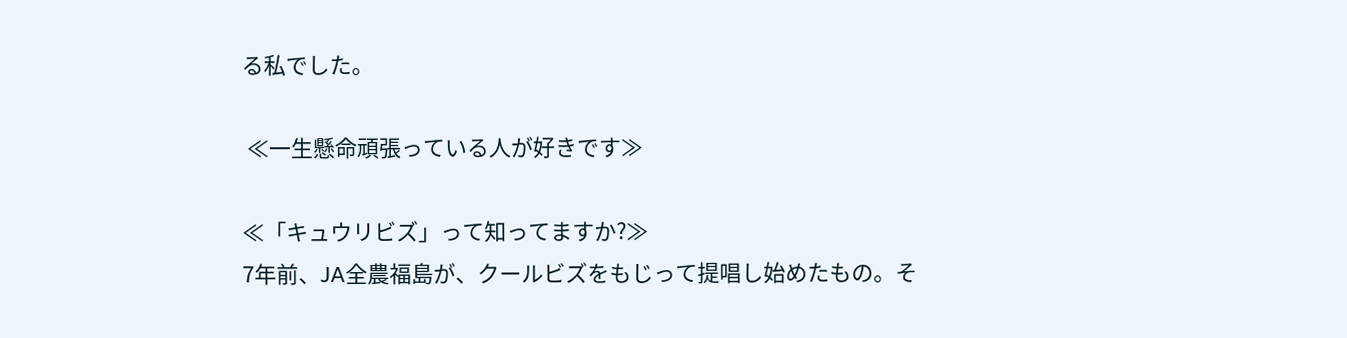る私でした。

 ≪一生懸命頑張っている人が好きです≫

≪「キュウリビズ」って知ってますか?≫
7年前、JA全農福島が、クールビズをもじって提唱し始めたもの。そ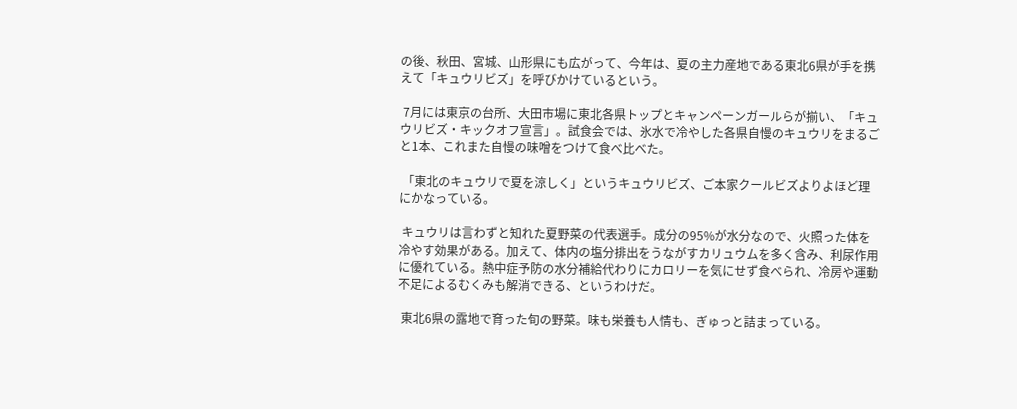の後、秋田、宮城、山形県にも広がって、今年は、夏の主力産地である東北6県が手を携えて「キュウリビズ」を呼びかけているという。

 7月には東京の台所、大田市場に東北各県トップとキャンペーンガールらが揃い、「キュウリビズ・キックオフ宣言」。試食会では、氷水で冷やした各県自慢のキュウリをまるごと1本、これまた自慢の味噌をつけて食べ比べた。

 「東北のキュウリで夏を涼しく」というキュウリビズ、ご本家クールビズよりよほど理にかなっている。

 キュウリは言わずと知れた夏野菜の代表選手。成分の95%が水分なので、火照った体を冷やす効果がある。加えて、体内の塩分排出をうながすカリュウムを多く含み、利尿作用に優れている。熱中症予防の水分補給代わりにカロリーを気にせず食べられ、冷房や運動不足によるむくみも解消できる、というわけだ。

 東北6県の露地で育った旬の野菜。味も栄養も人情も、ぎゅっと詰まっている。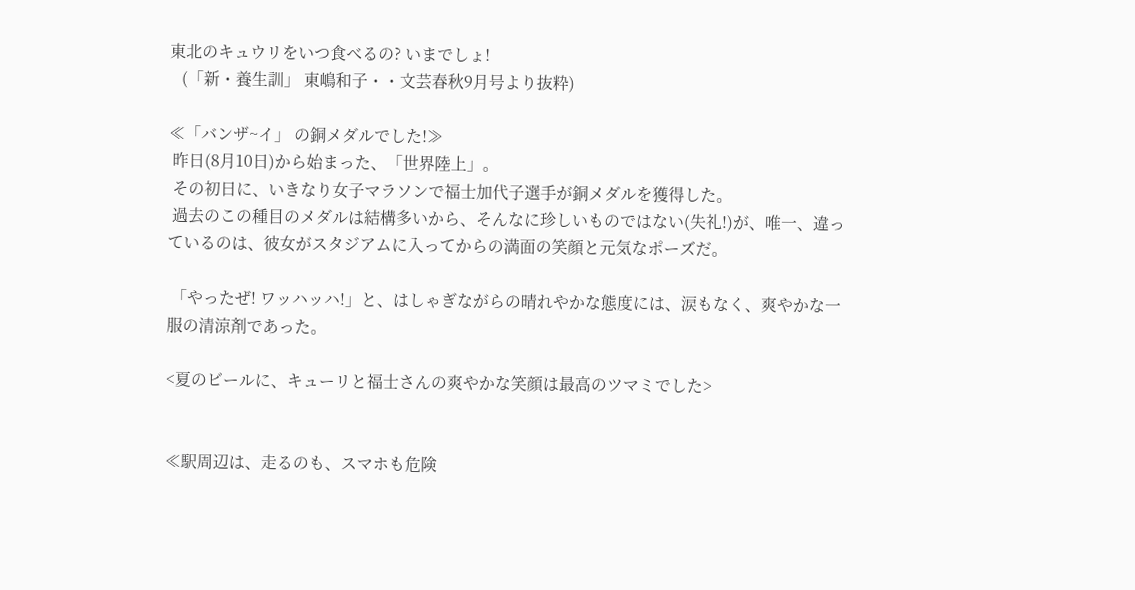東北のキュウリをいつ食べるの? いまでしょ!
   (「新・養生訓」 東嶋和子・・文芸春秋9月号より抜粋)

≪「バンザ~イ」 の銅メダルでした!≫
 昨日(8月10日)から始まった、「世界陸上」。
 その初日に、いきなり女子マラソンで福士加代子選手が銅メダルを獲得した。
 過去のこの種目のメダルは結構多いから、そんなに珍しいものではない(失礼!)が、唯一、違っているのは、彼女がスタジアムに入ってからの満面の笑顔と元気なポーズだ。

 「やったぜ! ワッハッハ!」と、はしゃぎながらの晴れやかな態度には、涙もなく、爽やかな一服の清涼剤であった。

<夏のビールに、キューリと福士さんの爽やかな笑顔は最高のツマミでした>


≪駅周辺は、走るのも、スマホも危険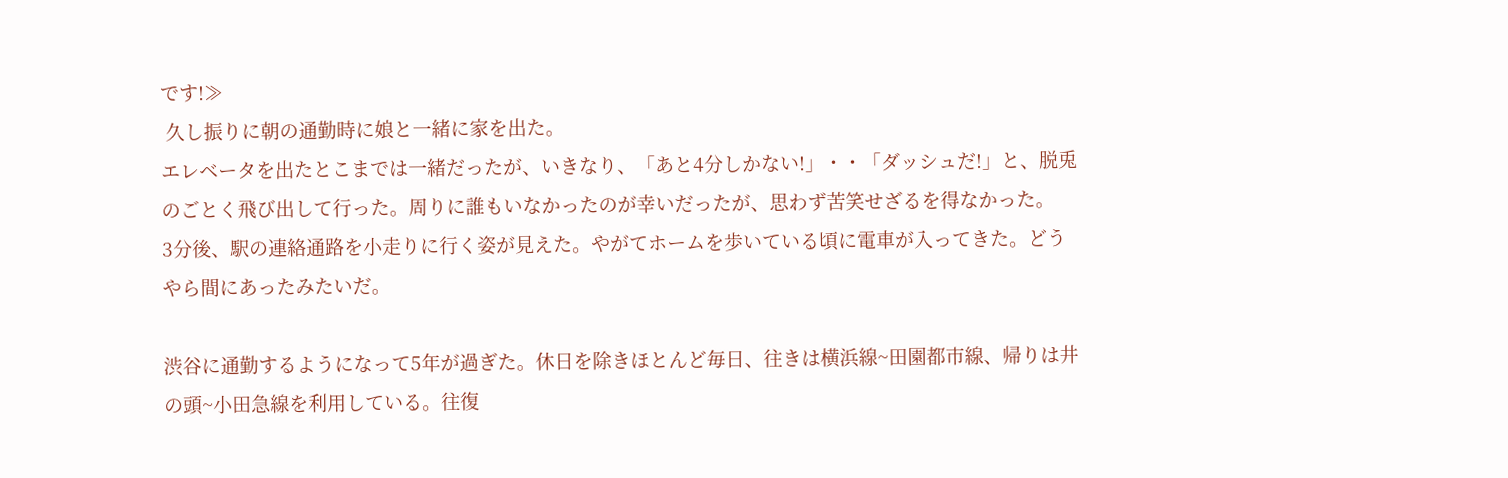です!≫
 久し振りに朝の通勤時に娘と一緒に家を出た。
エレベータを出たとこまでは一緒だったが、いきなり、「あと4分しかない!」・・「ダッシュだ!」と、脱兎のごとく飛び出して行った。周りに誰もいなかったのが幸いだったが、思わず苦笑せざるを得なかった。
3分後、駅の連絡通路を小走りに行く姿が見えた。やがてホームを歩いている頃に電車が入ってきた。どうやら間にあったみたいだ。

渋谷に通勤するようになって5年が過ぎた。休日を除きほとんど毎日、往きは横浜線~田園都市線、帰りは井の頭~小田急線を利用している。往復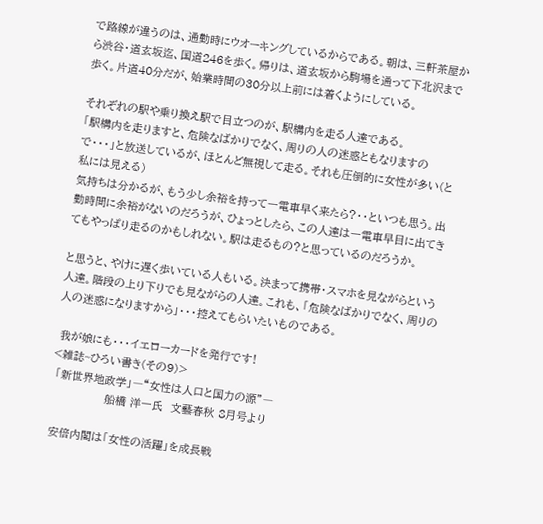で路線が違うのは、通勤時にウオーキングしているからである。朝は、三軒茶屋から渋谷・道玄坂迄、国道246を歩く。帰りは、道玄坂から駒場を通って下北沢まで歩く。片道40分だが、始業時間の30分以上前には着くようにしている。

それぞれの駅や乗り換え駅で目立つのが、駅構内を走る人達である。
「駅構内を走りますと、危険なばかりでなく、周りの人の迷惑ともなりますので・・・」と放送しているが、ほとんど無視して走る。それも圧倒的に女性が多い(と私には見える)
気持ちは分かるが、もう少し余裕を持って一電車早く来たら?・・といつも思う。出勤時間に余裕がないのだろうが、ひょっとしたら、この人達は一電車早目に出てきてもやっぱり走るのかもしれない。駅は走るもの?と思っているのだろうか。

と思うと、やけに遅く歩いている人もいる。決まって携帯・スマホを見ながらという人達。階段の上り下りでも見ながらの人達。これも、「危険なばかりでなく、周りの人の迷惑になりますから」・・・控えてもらいたいものである。

 我が娘にも・・・イエローカードを発行です!
<雑誌~ひろい書き(その9)>
 「新世界地政学」―“女性は人口と国力の源”―
              船橋 洋一氏  文藝春秋 8月号より

 安倍内閣は「女性の活躍」を成長戦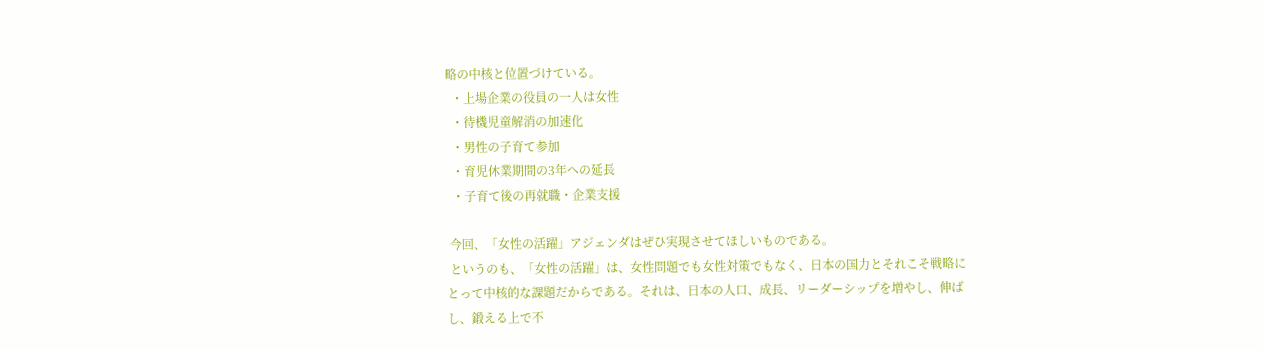略の中核と位置づけている。
  ・上場企業の役員の一人は女性
  ・待機児童解消の加速化
  ・男性の子育て参加
  ・育児休業期間の3年への延長
  ・子育て後の再就職・企業支援

 今回、「女性の活躍」アジェンダはぜひ実現させてほしいものである。
 というのも、「女性の活躍」は、女性問題でも女性対策でもなく、日本の国力とそれこそ戦略にとって中核的な課題だからである。それは、日本の人口、成長、リーダーシップを増やし、伸ばし、鍛える上で不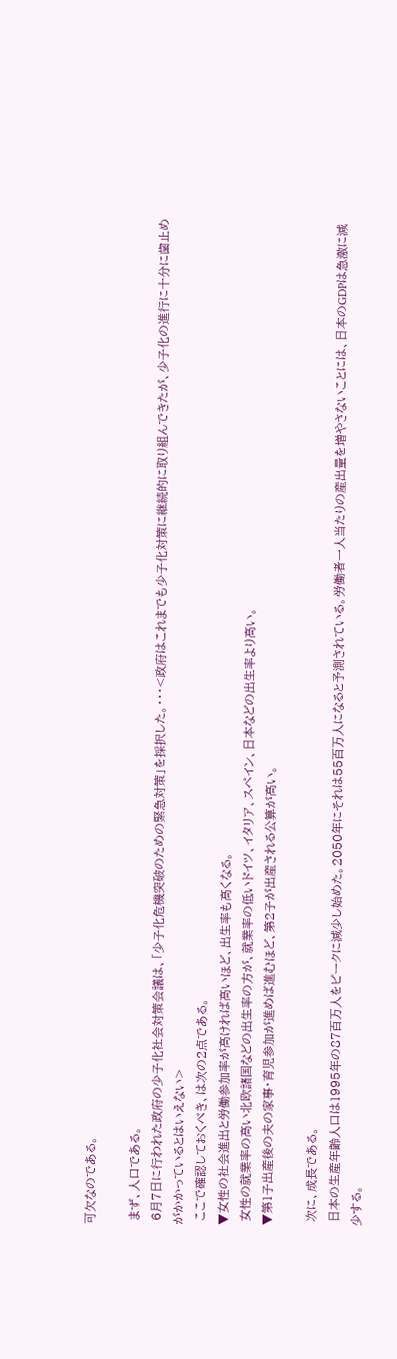可欠なのである。

 まず、人口である。
 6月7日に行われた政府の少子化社会対策会議は、「少子化危機突破のための緊急対策」を採択した。・・・<政府はこれまでも少子化対策に継続的に取り組んできたが、少子化の進行に十分に歯止めがかかっているとはいえない>
 ここで確認しておくべき、は次の2点である。
▼女性の社会進出と労働参加率が高ければ高いほど、出生率も高くなる。
 女性の就業率の高い北欧諸国などの出生率の方が、就業率の低いドイツ、イタリア、スペイン、日本などの出生率より高い。
▼第1子出産後の夫の家事・育児参加が進めば進むほど、第2子が出産される公算が高い。

 次に、成長である。
 日本の生産年齢人口は1995年の87百万人をピークに減少し始めた。2050年にそれは55百万人になると予測されている。労働者一人当たりの産出量を増やさないことには、日本のGDPは急激に減少する。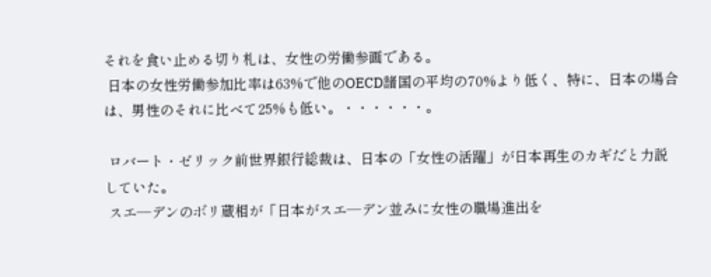それを食い止める切り札は、女性の労働参画である。
 日本の女性労働参加比率は63%で他のOECD諸国の平均の70%より低く、特に、日本の場合は、男性のそれに比べて25%も低い。・・・・・・。

 ロバート・ゼリック前世界銀行総裁は、日本の「女性の活躍」が日本再生のカギだと力説していた。
 スエ―デンのボリ蔵相が「日本がスエ―デン並みに女性の職場進出を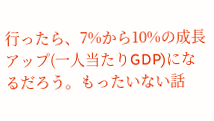行ったら、7%から10%の成長アップ(一人当たりGDP)になるだろう。もったいない話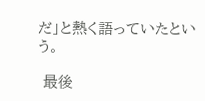だ」と熱く語っていたという。

 最後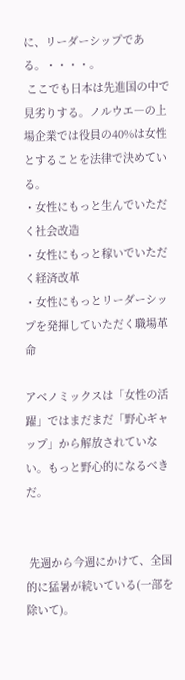に、リーダーシップである。・・・・。
 ここでも日本は先進国の中で見劣りする。ノルウエ―の上場企業では役員の40%は女性とすることを法律で決めている。
・女性にもっと生んでいただく社会改造
・女性にもっと稼いでいただく経済改革
・女性にもっとリーダーシップを発揮していただく職場革命

アベノミックスは「女性の活躍」ではまだまだ「野心ギャップ」から解放されていない。もっと野心的になるべきだ。


 先週から今週にかけて、全国的に猛暑が続いている(一部を除いて)。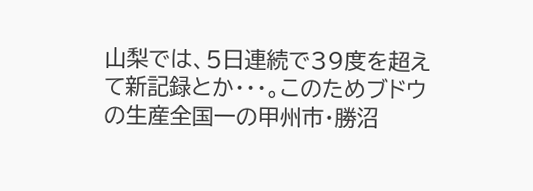山梨では、5日連続で39度を超えて新記録とか・・・。このためブドウの生産全国一の甲州市・勝沼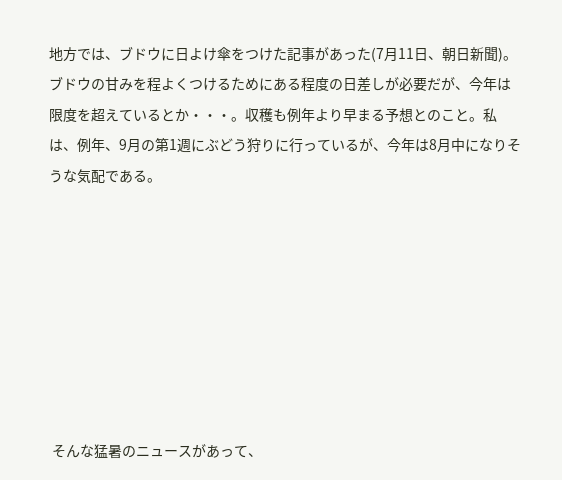地方では、ブドウに日よけ傘をつけた記事があった(7月11日、朝日新聞)。ブドウの甘みを程よくつけるためにある程度の日差しが必要だが、今年は限度を超えているとか・・・。収穫も例年より早まる予想とのこと。私は、例年、9月の第1週にぶどう狩りに行っているが、今年は8月中になりそうな気配である。








 そんな猛暑のニュースがあって、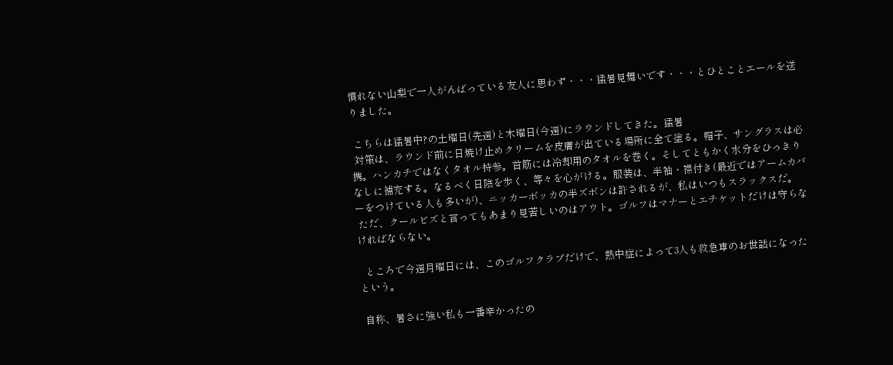慣れない山梨で一人がんばっている友人に思わず・・・猛暑見舞いです・・・とひとことエールを送りました。

 こちらは猛暑中?の土曜日(先週)と木曜日(今週)にラウンドしてきた。猛暑
 対策は、ラウンド前に日焼け止めクリームを皮膚が出ている場所に全て塗る。帽子、サングラスは必携。ハンカチではなくタオル持参。首筋には冷却用のタオルを巻く。そしてともかく水分をひっきりなしに補充する。なるべく日陰を歩く、等々を心がける。服装は、半袖・襟付き(最近ではアームカバーをつけている人も多いが)、ニッカーボッカの半ズボンは許されるが、私はいつもスラックスだ。
 ただ、クールビズと言ってもあまり見苦しいのはアウト。ゴルフはマナーとエチケットだけは守らなければならない。

  ところで今週月曜日には、このゴルフクラブだけで、熱中症によって3人も救急車のお世話になったという。

 自称、暑さに強い私も一番辛かったの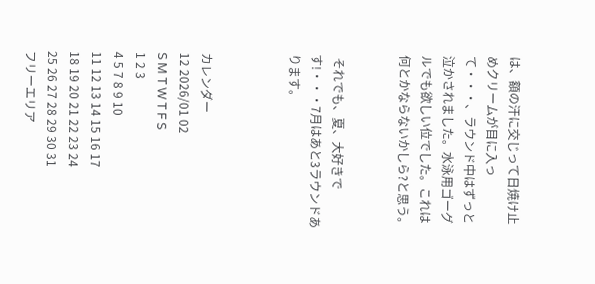は、額の汗に交じって日焼け止めクリームが目に入って・・・、ラウンド中はずっと泣かされました。水泳用ゴーグルでも欲しい位でした。これは何とかならないかしら?と思う。


 それでも、夏、大好きです!・・・7月はあと3ラウンドあります。



カレンダー
12 2026/01 02
S M T W T F S
1 2 3
4 5 7 8 9 10
11 12 13 14 15 16 17
18 19 20 21 22 23 24
25 26 27 28 29 30 31
フリーエリア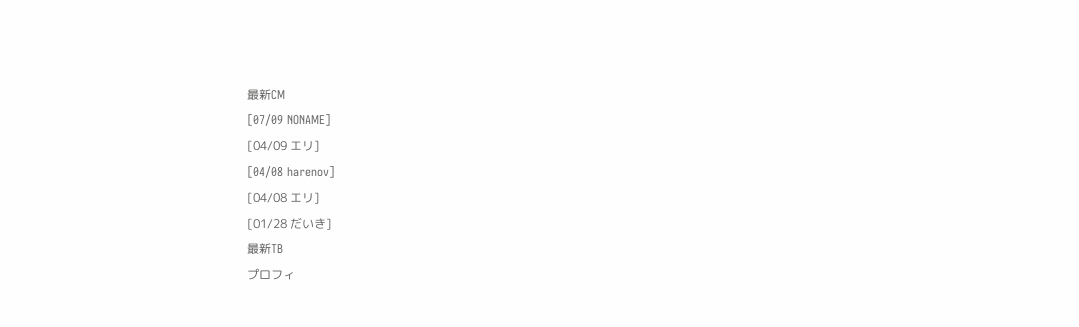最新CM
[07/09 NONAME]
[04/09 エリ]
[04/08 harenov]
[04/08 エリ]
[01/28 だいき]
最新TB
プロフィ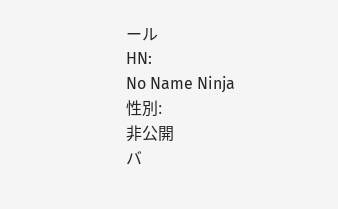ール
HN:
No Name Ninja
性別:
非公開
バ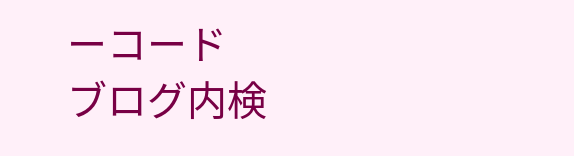ーコード
ブログ内検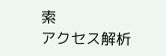索
アクセス解析